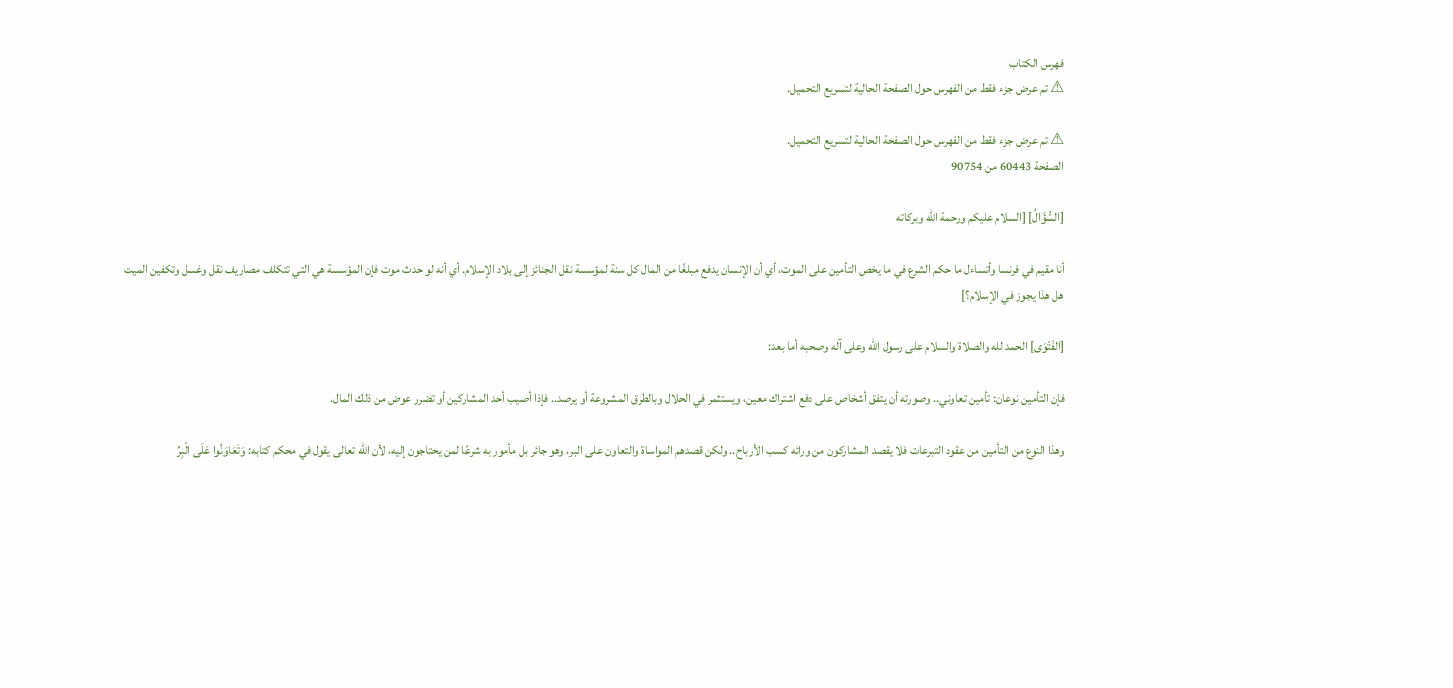فهرس الكتاب
⚠ تم عرض جزء فقط من الفهرس حول الصفحة الحالية لتسريع التحميل.

⚠ تم عرض جزء فقط من الفهرس حول الصفحة الحالية لتسريع التحميل.
الصفحة 60443 من 90754

[السُّؤَالُ] [السلام عليكم ورحمة الله وبركاته

أنا مقيم في فرنسا وأتساءل ما حكم الشرع في ما يخص التأمين على الموت، أي أن الإنسان يدفع مبلغًا من المال كل سنة لمؤسسة نقل الجنائز إلى بلاد الإسلام. أي أنه لو حدث موت فإن المؤسسة هي التي تتكلف مصاريف نقل وغسل وتكفين الميت هل هذا يجوز في الإسلام؟]

[الفَتْوَى] الحمد لله والصلاة والسلام على رسول الله وعلى آله وصحبه أما بعد:

فإن التأمين نوعان: تأمين تعاوني.. وصورته أن يتفق أشخاص على دفع اشتراك معين، ويستثمر في الحلال وبالطرق المشروعة أو يرصد.. فإذا أصيب أحد المشاركين أو تضرر عوض من ذلك المال.

وهذا النوع من التأمين من عقود التبرعات فلا يقصد المشاركون من ورائه كسب الأرباح.. ولكن قصدهم المواساة والتعاون على البر، وهو جائر بل مأمور به شرعًا لمن يحتاجون إليه، لأن الله تعالى يقول في محكم كتابه: وَتَعَاوَنُوا عَلَى الْبِرِّ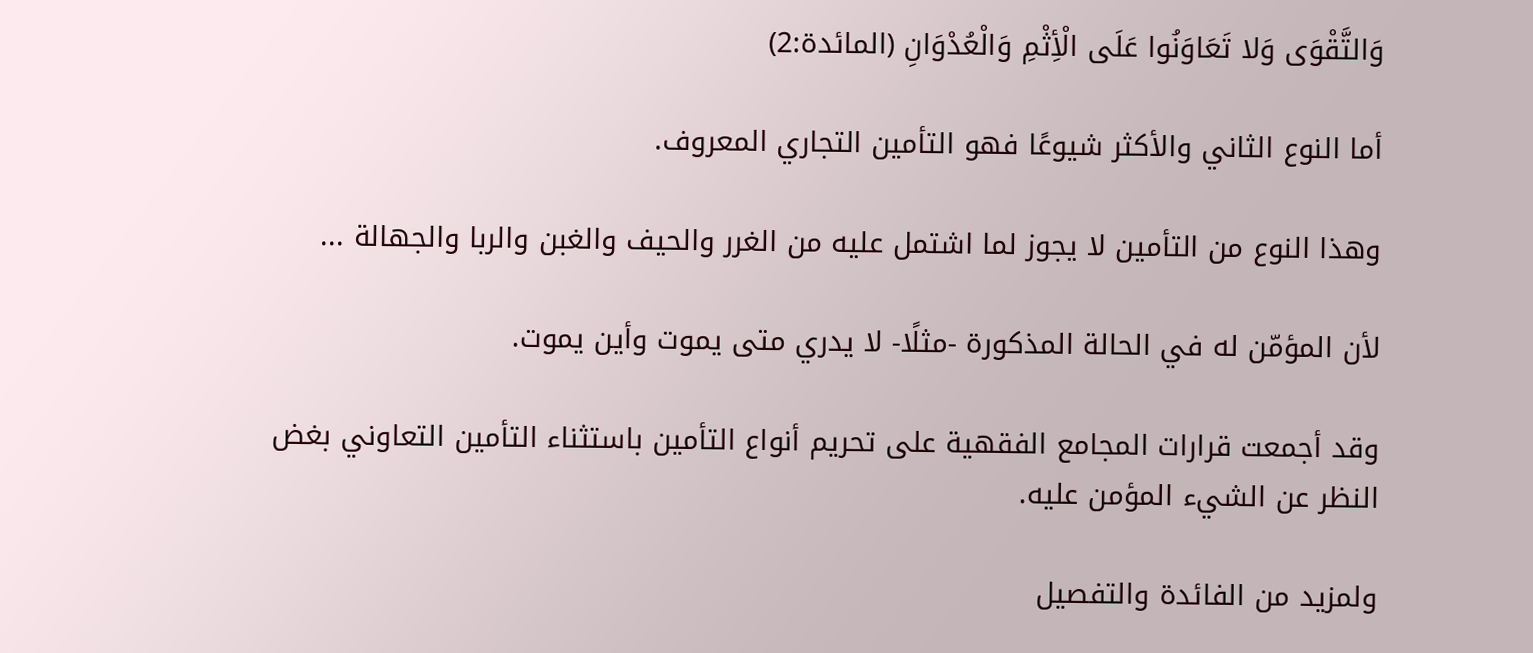وَالتَّقْوَى وَلا تَعَاوَنُوا عَلَى الْأِثْمِ وَالْعُدْوَانِ (المائدة:2)

أما النوع الثاني والأكثر شيوعًا فهو التأمين التجاري المعروف.

وهذا النوع من التأمين لا يجوز لما اشتمل عليه من الغرر والحيف والغبن والربا والجهالة ...

لأن المؤمّن له في الحالة المذكورة -مثلًا- لا يدري متى يموت وأين يموت.

وقد أجمعت قرارات المجامع الفقهية على تحريم أنواع التأمين باستثناء التأمين التعاوني بغض النظر عن الشيء المؤمن عليه.

ولمزيد من الفائدة والتفصيل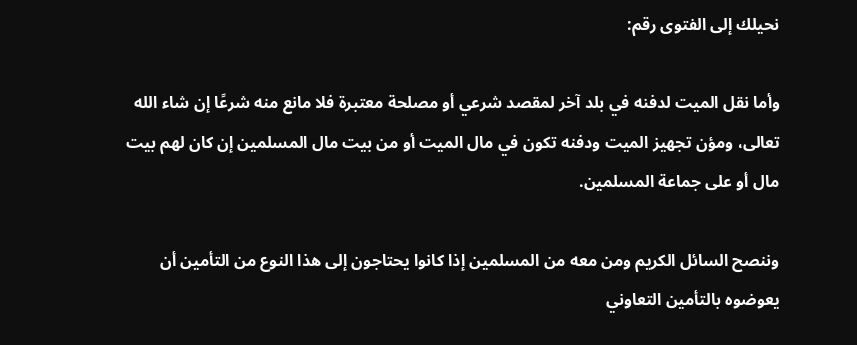نحيلك إلى الفتوى رقم:

وأما نقل الميت لدفنه في بلد آخر لمقصد شرعي أو مصلحة معتبرة فلا مانع منه شرعًا إن شاء الله تعالى، ومؤن تجهيز الميت ودفنه تكون في مال الميت أو من بيت مال المسلمين إن كان لهم بيت مال أو على جماعة المسلمين.

وننصح السائل الكريم ومن معه من المسلمين إذا كانوا يحتاجون إلى هذا النوع من التأمين أن يعوضوه بالتأمين التعاوني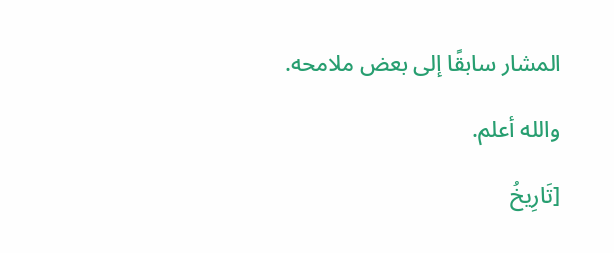المشار سابقًا إلى بعض ملامحه.

والله أعلم.

[تَارِيخُ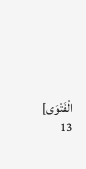الْفَتْوَى] 13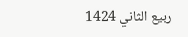ربيع الثاني 1424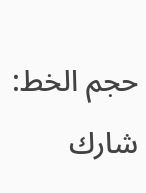حجم الخط:
شارك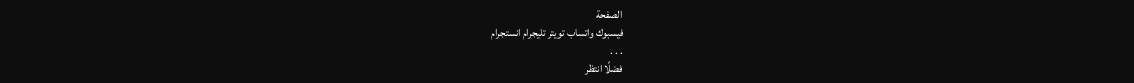الصفحة
فيسبوك واتساب تويتر تليجرام انستجرام
. . .
فضلًا انتظر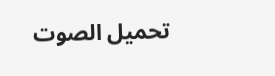تحميل الصوت